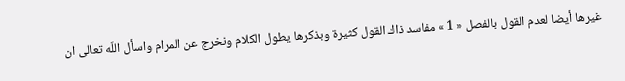غيرها أيضا لعدم القول بالفصل « 1 » مفاسد ذاك القول كثيرة وبذكرها يطول الكلام ونخرج عن المرام واسأل اللّه تعالى ان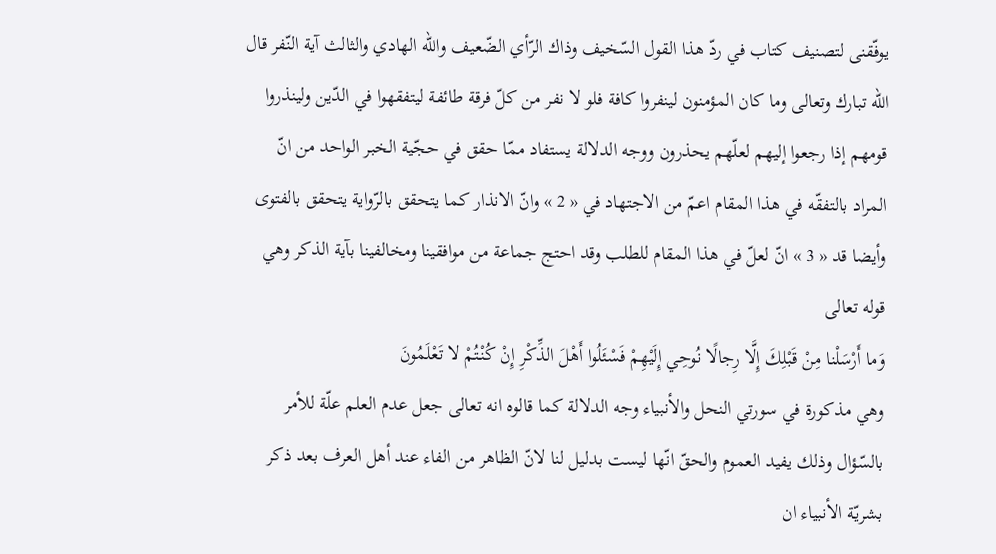يوفّقنى لتصنيف كتاب في ردّ هذا القول السّخيف وذاك الرّأي الضّعيف واللّه الهادي والثالث آية النّفر قال اللّه تبارك وتعالى وما كان المؤمنون لينفروا كافة فلو لا نفر من كلّ فرقة طائفة ليتفقهوا في الدّين ولينذروا قومهم إذا رجعوا إليهم لعلّهم يحذرون ووجه الدلالة يستفاد ممّا حقق في حجّية الخبر الواحد من انّ المراد بالتفقّه في هذا المقام اعمّ من الاجتهاد في « 2 » وانّ الانذار كما يتحقق بالرّواية يتحقق بالفتوى وأيضا قد « 3 » انّ لعلّ في هذا المقام للطلب وقد احتج جماعة من موافقينا ومخالفينا بآية الذكر وهي قوله تعالى
وَما أَرْسَلْنا مِنْ قَبْلِكَ إِلَّا رِجالًا نُوحِي إِلَيْهِمْ فَسْئَلُوا أَهْلَ الذِّكْرِ إِنْ كُنْتُمْ لا تَعْلَمُونَ
وهي مذكورة في سورتي النحل والأنبياء وجه الدلالة كما قالوه انه تعالى جعل عدم العلم علّة للأمر بالسّؤال وذلك يفيد العموم والحقّ انّها ليست بدليل لنا لانّ الظاهر من الفاء عند أهل العرف بعد ذكر بشريّة الأنبياء ان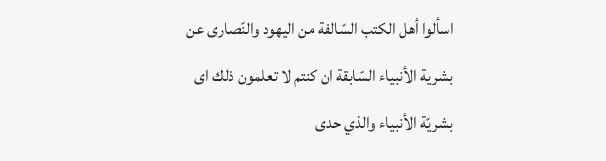اسألوا أهل الكتب السّالفة من اليهود والنّصارى عن بشرية الأنبياء السّابقة ان كنتم لا تعلمون ذلك اى بشريّة الأنبياء والذي حدى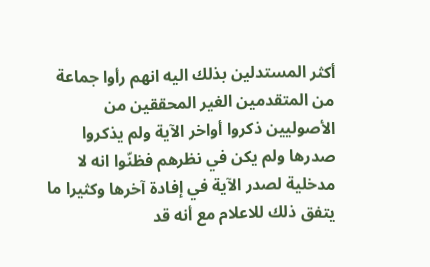أكثر المستدلين بذلك اليه انهم رأوا جماعة من المتقدمين الغير المحققين من الأصوليين ذكروا أواخر الآية ولم يذكروا صدرها ولم يكن في نظرهم فظنّوا انه لا مدخلية لصدر الآية في إفادة آخرها وكثيرا ما يتفق ذلك للاعلام مع أنه قد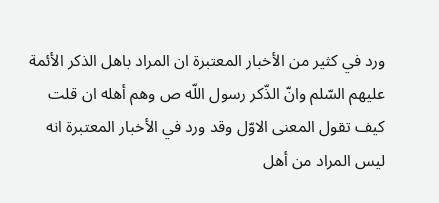ورد في كثير من الأخبار المعتبرة ان المراد باهل الذكر الأئمة عليهم السّلم وانّ الذّكر رسول اللّه ص وهم أهله ان قلت كيف تقول المعنى الاوّل وقد ورد في الأخبار المعتبرة انه ليس المراد من أهل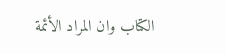الكتاب وان المراد الأئمة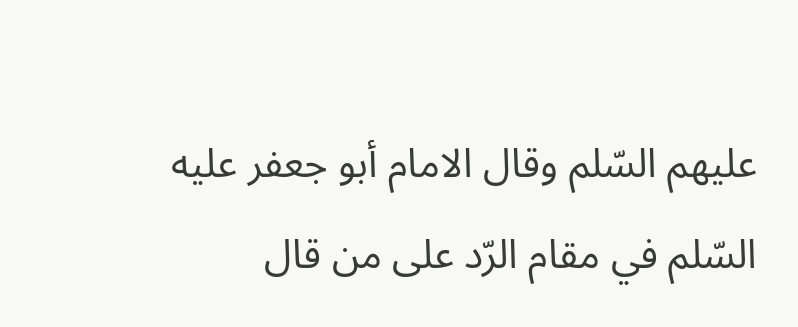عليهم السّلم وقال الامام أبو جعفر عليه السّلم في مقام الرّد على من قال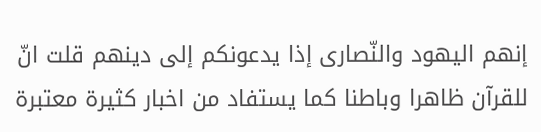إنهم اليهود والنّصارى إذا يدعونكم إلى دينهم قلت انّ للقرآن ظاهرا وباطنا كما يستفاد من اخبار كثيرة معتبرة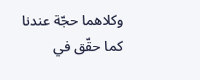وكلاهما حجّة عندنا كما حقّق في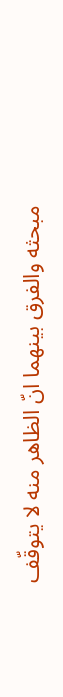مبحثه والفرق بينهما انّ الظاهر منه لا يتوقّف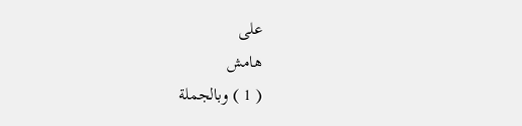على
هامش
( 1 ) وبالجملة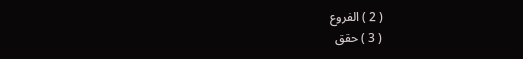( 2 ) الفروع
( 3 ) حقق